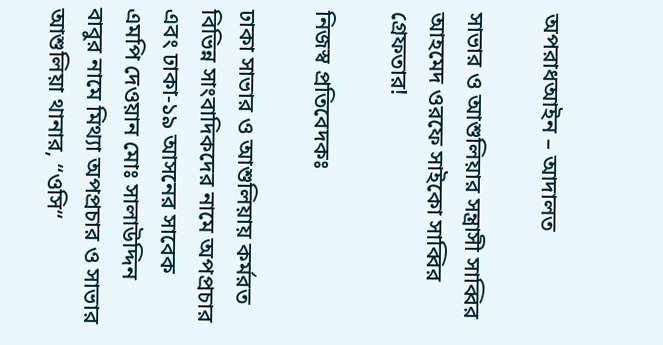অপরাধআইন – আদালত

সাভার ও আশুলিয়ার সন্ত্রাসী সাব্বির আহমেদ ওরফে সাইকো সাব্বির গ্রেফতার!

নিজস্ব প্রতিবেদকঃ

ঢাকা সাভার ও আশুলিয়ায় কর্মরত বিভিন্ন সাংবাদিকদের নামে অপপ্রচার এবং ঢাকা-১৯ আসনের সাবেক এমপি দেওয়ান মোঃ সালাউদ্দিন বাবুর নামে মিথ্যা অপপ্রচার ও সাভার আশুলিয়া থানার, “ওসি“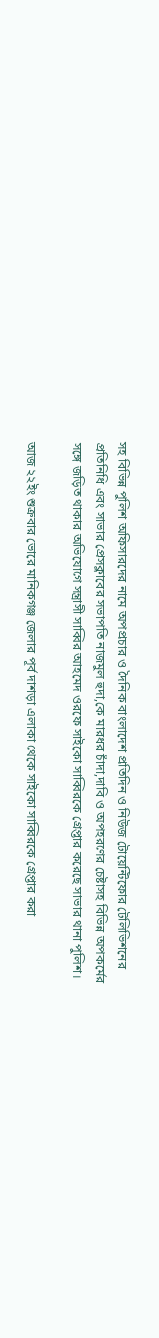সহ বিভিন্ন পুলিশ অফিসারদের নামে অপপ্রচার ও দৈনিক বাংলাদেশ প্রতিদিন ও নিউজ টোয়েন্টিফোর টেলিভিশনের প্রতিনিধি এবং সাভার প্রেসক্লাবের সভাপতি নাজমুল হুদা,কে মারধর চাঁদা,দাবি ও অপহরণের চেষ্টাসহ বিভিন্ন অপকর্মের সঙ্গে জড়িত থাকার অভিযোগে সন্ত্রাসী সাব্বির আহমেদ ওরফে সাইকো সাব্বিরকে গ্রেপ্তার করেছে সাভার থানা পুলিশ।

আজ ২২ইং শুক্রবার ভোরে মানিকগঞ্জ জেলার পূর্ব দাশড়া এলাকা থেকে সাইকো সাব্বিরকে গ্রেপ্তার করা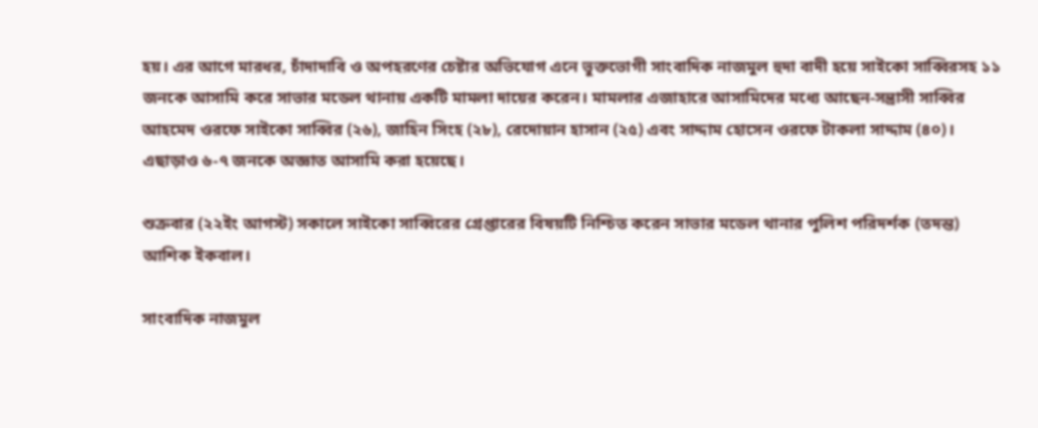হয়। এর আগে মারধর, চাঁদাদাবি ও অপহরণের চেষ্টার অভিযোগ এনে ভুক্তভোগী সাংবাদিক নাজমুল হুদা বাদী হয়ে সাইকো সাব্বিরসহ ১১ জনকে আসামি করে সাভার মডেল থানায় একটি মামলা দায়ের করেন। মামলার এজাহারে আসামিদের মধ্যে আছেন-সন্ত্রাসী সাব্বির আহমেদ ওরফে সাইকো সাব্বির (২৬), জাহিন সিংহ (২৮), রেদোয়ান হাসান (২৫) এবং সাদ্দাম হোসেন ওরফে টাকলা সাদ্দাম (৪০)। এছাড়াও ৬-৭ জনকে অজ্ঞাত আসামি করা হয়েছে।

শুক্রবার (২২ইং আগস্ট) সকালে সাইকো সাব্বিরের গ্রেপ্তারের বিষয়টি নিশ্চিত করেন সাভার মডেল থানার পুলিশ পরিদর্শক (তদন্ত) আশিক ইকবাল।

সাংবাদিক নাজমুল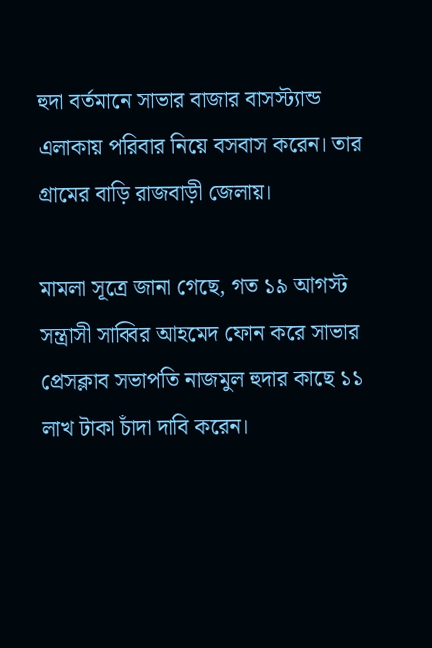হুদা বর্তমানে সাভার বাজার বাসস্ট্যান্ড এলাকায় পরিবার নিয়ে বসবাস করেন। তার গ্রামের বাড়ি রাজবাড়ী জেলায়।

মামলা সূত্রে জানা গেছে, গত ১৯ আগস্ট সন্ত্রাসী সাব্বির আহমেদ ফোন করে সাভার প্রেসক্লাব সভাপতি নাজমুল হুদার কাছে ১১ লাখ টাকা চাঁদা দাবি করেন।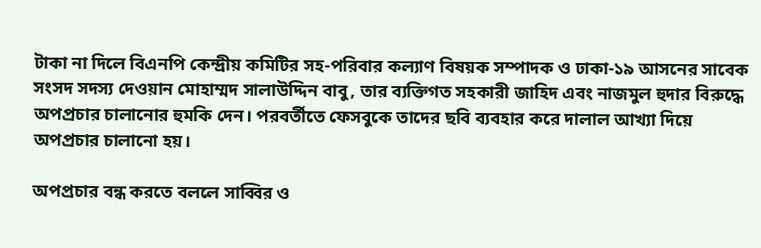টাকা না দিলে বিএনপি কেন্দ্রীয় কমিটির সহ-পরিবার কল্যাণ বিষয়ক সম্পাদক ও ঢাকা-১৯ আসনের সাবেক সংসদ সদস্য দেওয়ান মোহাম্মদ সালাউদ্দিন বাবু, তার ব্যক্তিগত সহকারী জাহিদ এবং নাজমুল হুদার বিরুদ্ধে অপপ্রচার চালানোর হুমকি দেন। পরবর্তীতে ফেসবুকে তাদের ছবি ব্যবহার করে দালাল আখ্যা দিয়ে অপপ্রচার চালানো হয়।

অপপ্রচার বন্ধ করতে বললে সাব্বির ও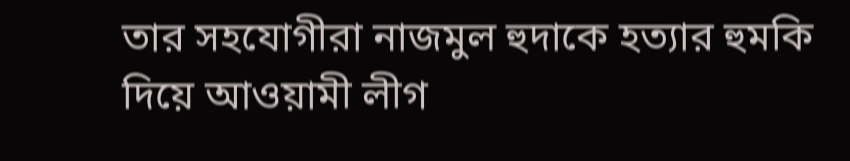তার সহযোগীরা নাজমুল হুদাকে হত্যার হুমকি দিয়ে আওয়ামী লীগ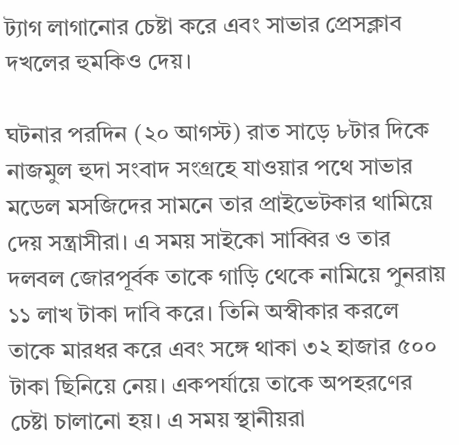ট্যাগ লাগানোর চেষ্টা করে এবং সাভার প্রেসক্লাব দখলের হুমকিও দেয়।

ঘটনার পরদিন (২০ আগস্ট) রাত সাড়ে ৮টার দিকে নাজমুল হুদা সংবাদ সংগ্রহে যাওয়ার পথে সাভার মডেল মসজিদের সামনে তার প্রাইভেটকার থামিয়ে দেয় সন্ত্রাসীরা। এ সময় সাইকো সাব্বির ও তার দলবল জোরপূর্বক তাকে গাড়ি থেকে নামিয়ে পুনরায় ১১ লাখ টাকা দাবি করে। তিনি অস্বীকার করলে তাকে মারধর করে এবং সঙ্গে থাকা ৩২ হাজার ৫০০ টাকা ছিনিয়ে নেয়। একপর্যায়ে তাকে অপহরণের চেষ্টা চালানো হয়। এ সময় স্থানীয়রা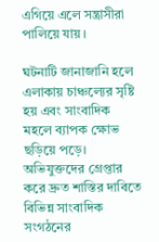এগিয়ে এলে সন্ত্রাসীরা পালিয়ে যায়।

ঘটনাটি জানাজানি হলে এলাকায় চাঞ্চল্যের সৃষ্টি হয় এবং সাংবাদিক মহলে ব্যাপক ক্ষোভ ছড়িয়ে পড়ে। অভিযুক্তদের গ্রেপ্তার করে দ্রুত শাস্তির দাবিতে বিভিন্ন সাংবাদিক সংগঠনের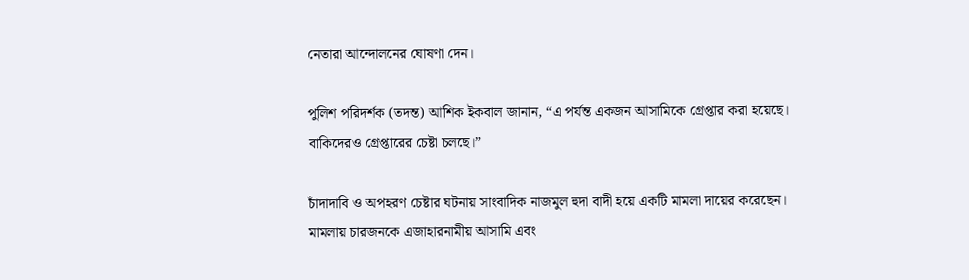নেতারা আন্দোলনের ঘোষণা দেন।

পুলিশ পরিদর্শক (তদন্ত) আশিক ইকবাল জানান, “এ পর্যন্ত একজন আসামিকে গ্রেপ্তার করা হয়েছে। বাকিদেরও গ্রেপ্তারের চেষ্টা চলছে।”

চাঁদাদাবি ও অপহরণ চেষ্টার ঘটনায় সাংবাদিক নাজমুল হুদা বাদী হয়ে একটি মামলা দায়ের করেছেন। মামলায় চারজনকে এজাহারনামীয় আসামি এবং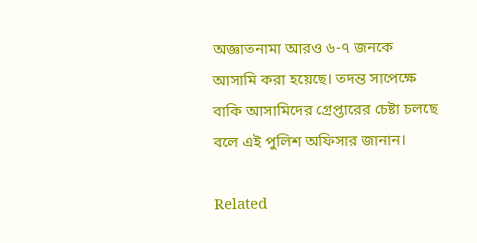অজ্ঞাতনামা আরও ৬-৭ জনকে আসামি করা হয়েছে। তদন্ত সাপেক্ষে বাকি আসামিদের গ্রেপ্তারের চেষ্টা চলছে বলে এই পুলিশ অফিসার জানান।

Related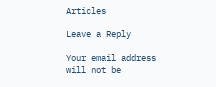Articles

Leave a Reply

Your email address will not be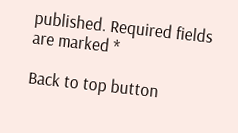published. Required fields are marked *

Back to top button